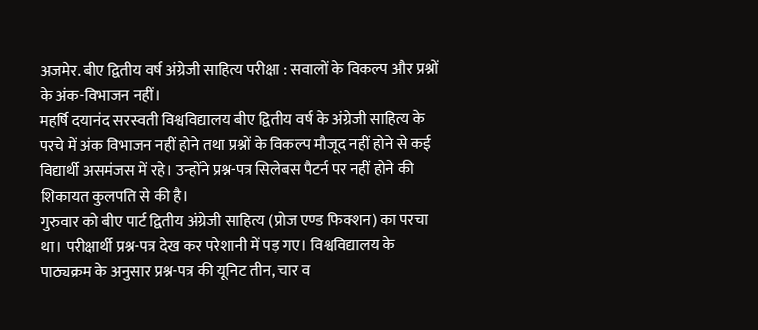अजमेर. बीए द्वितीय वर्ष अंग्रेजी साहित्य परीक्षा : सवालों के विकल्प और प्रश्नों के अंक-विभाजन नहीं।
महर्षि दयानंद सरस्वती विश्वविद्यालय बीए द्वितीय वर्ष के अंग्रेजी साहित्य के परचे में अंक विभाजन नहीं होने तथा प्रश्नों के विकल्प मौजूद नहीं होने से कई विद्यार्थी असमंजस में रहे। उन्होंने प्रश्न-पत्र सिलेबस पैटर्न पर नहीं होने की शिकायत कुलपति से की है।
गुरुवार को बीए पार्ट द्वितीय अंग्रेजी साहित्य (प्रोज एण्ड फिक्शन) का परचा था। परीक्षार्थी प्रश्न-पत्र देख कर परेशानी में पड़ गए। विश्वविद्यालय के पाठ्यक्रम के अनुसार प्रश्न-पत्र की यूनिट तीन, चार व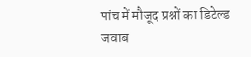पांच में मौजूद प्रश्नों का डिटेल्ड जवाब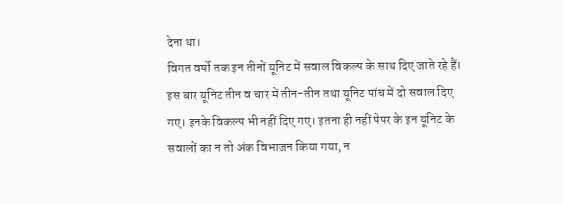देना था।
विगत वर्षो तक इन तीनों यूनिट में सवाल विकल्प के साथ दिए जाते रहे हैं। इस बार यूनिट तीन व चार में तीन-तीन तथा यूनिट पांच में दो सवाल दिए गए। इनके विकल्प भी नहीं दिए गए। इतना ही नहीं पेपर के इन यूनिट के सवालों का न तो अंक विभाजन किया गया, न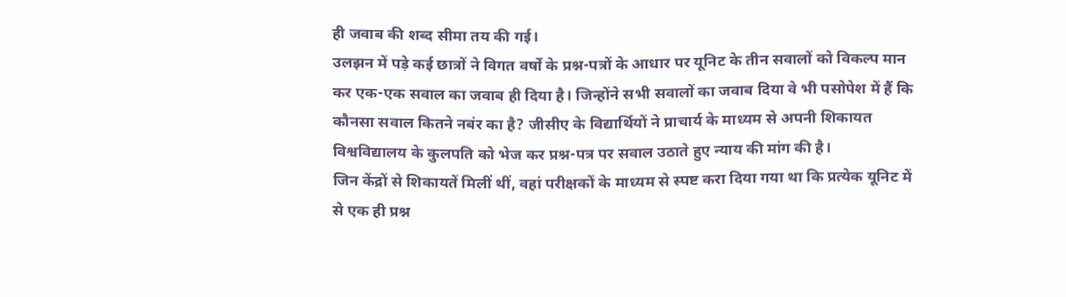ही जवाब की शब्द सीमा तय की गई।
उलझन में पड़े कई छात्रों ने विगत वर्षो के प्रश्न-पत्रों के आधार पर यूनिट के तीन सवालों को विकल्प मान कर एक-एक सवाल का जवाब ही दिया है। जिन्होंने सभी सवालों का जवाब दिया वे भी पसोपेश में हैं कि कौनसा सवाल कितने नबंर का है? जीसीए के विद्यार्थियों ने प्राचार्य के माध्यम से अपनी शिकायत विश्वविद्यालय के कुलपति को भेज कर प्रश्न-पत्र पर सवाल उठाते हुए न्याय की मांग की है।
जिन केंद्रों से शिकायतें मिलीं थीं, वहां परीक्षकों के माध्यम से स्पष्ट करा दिया गया था कि प्रत्येक यूनिट में से एक ही प्रश्न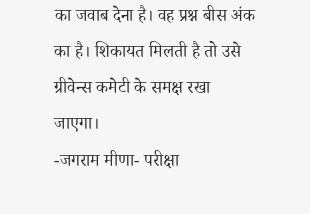का जवाब देना है। वह प्रश्न बीस अंक का है। शिकायत मिलती है तो उसे ग्रीवेन्स कमेटी के समक्ष रखा जाएगा।
-जगराम मीणा- परीक्षा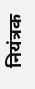नियंत्रक